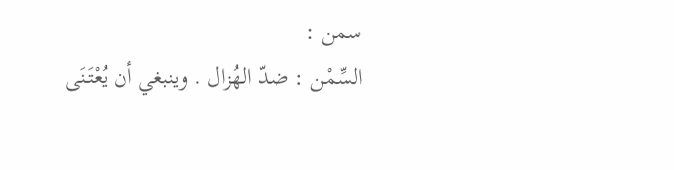سمن :
السِّمْن : ضدّ الهُزال . وينبغي أن يُعْتَنَى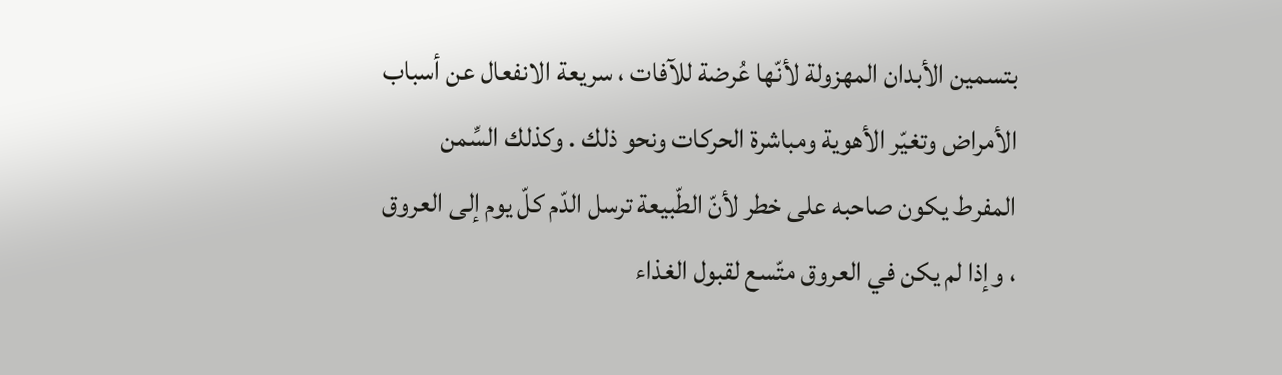بتسمين الأبدان المهزولة لأنّها عُرضة للآفات ، سريعة الانفعال عن أسباب الأمراض وتغيّر الأهوية ومباشرة الحركات ونحو ذلك . وكذلك السِّمن المفرط يكون صاحبه على خطر لأنّ الطّبيعة ترسل الدّم كلّ يوم إلى العروق ، وإذا لم يكن في العروق متّسع لقبول الغذاء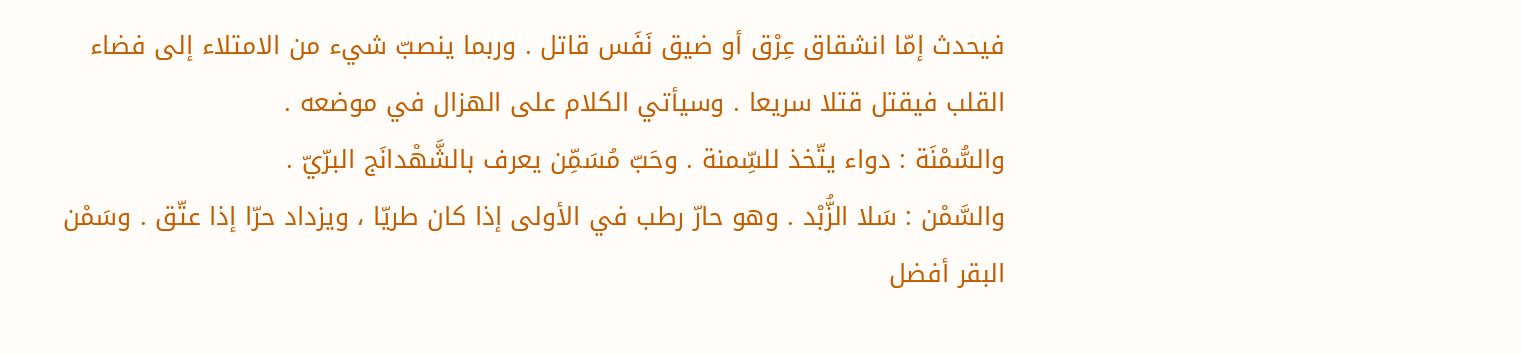فيحدث إمّا انشقاق عِرْق أو ضيق نَفَس قاتل . وربما ينصبّ شيء من الامتلاء إلى فضاء القلب فيقتل قتلا سريعا . وسيأتي الكلام على الهزال في موضعه .
والسُّمْنَة : دواء يتّخذ للسِّمنة . وحَبّ مُسَمِّن يعرف بالشَّهْدانَج البرّيّ .
والسَّمْن : سَلا الزُّبْد . وهو حارّ رطب في الأولى إذا كان طريّا ، ويزداد حرّا إذا عتّق . وسَمْن البقر أفضل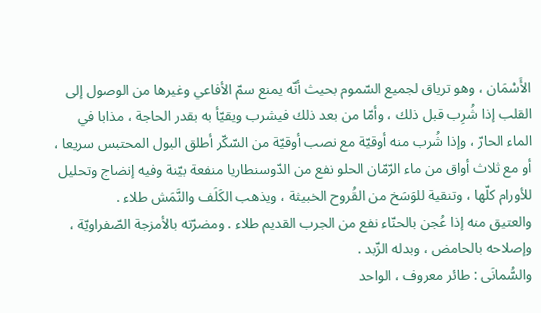الأَسْمَان ، وهو ترياق لجميع السّموم بحيث أنّه يمنع سمّ الأفاعي وغيرها من الوصول إلى القلب إذا شُرِب قبل ذلك ، وأمّا من بعد ذلك فيشرب ويقيّأ به بقدر الحاجة ، مذابا في الماء الحارّ ، وإذا شُرب منه أوقيّة مع نصب أوقيّة من السّكّر أطلق البول المحتبس سريعا ، أو مع ثلاث أواق من ماء الرّمّان الحلو نفع من الدّوسنطاريا منفعة بيّنة وفيه إنضاج وتحليل للأورام كلّها ، وتنقية للوَسَخ من القُروح الخبيثة ، ويذهب الكَلَف والنَّمَش طلاء .
والعتيق منه إذا عُجن بالحنّاء نفع من الجرب القديم طلاء . ومضرّته بالأمزجة الصّفراويّة ، وإصلاحه بالحامض ، وبدله الزّبد .
والسُّمانَى : طائر معروف ، الواحد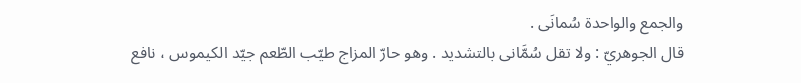والجمع والواحدة سُمانَى .
قال الجوهريّ : ولا تقل سُمَّانى بالتشديد . وهو حارّ المزاج طيّب الطّعم جيّد الكيموس ، نافع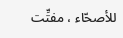للأصحّاء ، مفتِّت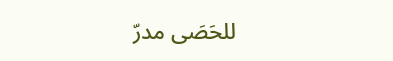للحَصَى مدرّ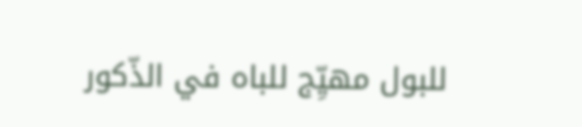للبول مهيِّج للباه في الذّكور